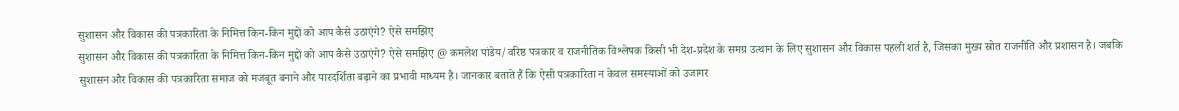सुशासन और विकास की पत्रकारिता के निमित्त किन-किन मुद्दों को आप कैसे उठाएंगे? ऐसे समझिए
सुशासन और विकास की पत्रकारिता के निमित्त किन-किन मुद्दों को आप कैसे उठाएंगे? ऐसे समझिए @ कमलेश पांडेय/वरिष्ठ पत्रकार व राजनीतिक विश्लेषक किसी भी देश-प्रदेश के समग्र उत्थान के लिए सुशासन और विकास पहली शर्त है, जिसका मुख्य स्रोत राजनीति और प्रशासन है। जबकि सुशासन और विकास की पत्रकारिता समाज को मजबूत बनाने और पारदर्शिता बढ़ाने का प्रभावी माध्यम है। जानकार बताते हैं कि ऐसी पत्रकारिता न केवल समस्याओं को उजागर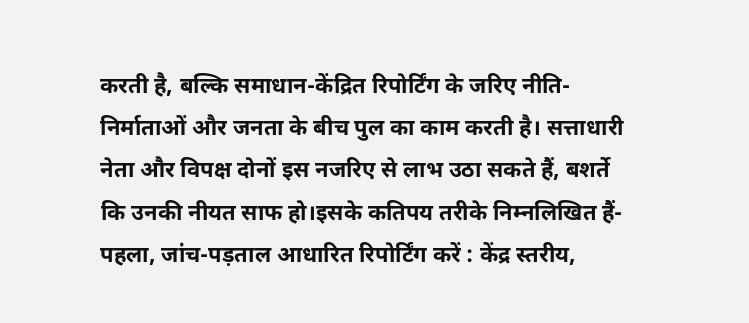करती है, बल्कि समाधान-केंद्रित रिपोर्टिंग के जरिए नीति-निर्माताओं और जनता के बीच पुल का काम करती है। सत्ताधारी नेता और विपक्ष दोनों इस नजरिए से लाभ उठा सकते हैं, बशर्ते कि उनकी नीयत साफ हो।इसके कतिपय तरीके निम्नलिखित हैं- पहला, जांच-पड़ताल आधारित रिपोर्टिंग करें : केंद्र स्तरीय,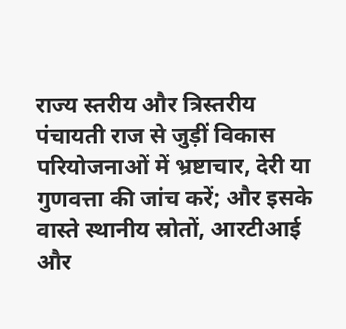राज्य स्तरीय और त्रिस्तरीय पंचायती राज से जुड़ीं विकास परियोजनाओं में भ्रष्टाचार, देरी या गुणवत्ता की जांच करें; और इसके वास्ते स्थानीय स्रोतों, आरटीआई और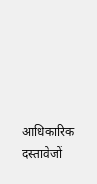आधिकारिक दस्तावेजों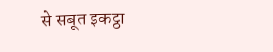से सबूत इकट्ठा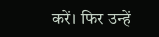करें। फिर उन्हें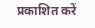प्रकाशित करें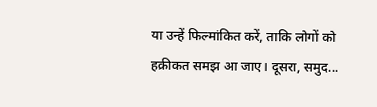या उन्हें फिल्मांकित करें, ताकि लोगों को हक़ीकत समझ आ जाए। दूसरा, समुद...